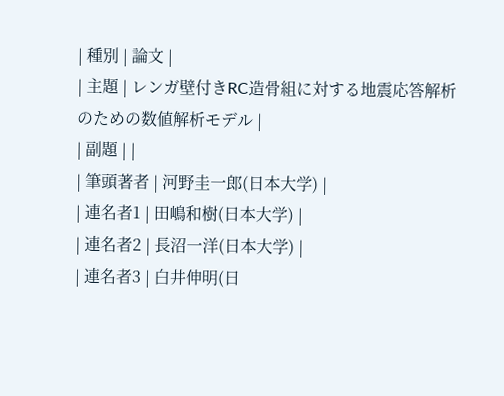| 種別 | 論文 |
| 主題 | レンガ壁付きRC造骨組に対する地震応答解析のための数値解析モデル |
| 副題 | |
| 筆頭著者 | 河野圭一郎(日本大学) |
| 連名者1 | 田嶋和樹(日本大学) |
| 連名者2 | 長沼一洋(日本大学) |
| 連名者3 | 白井伸明(日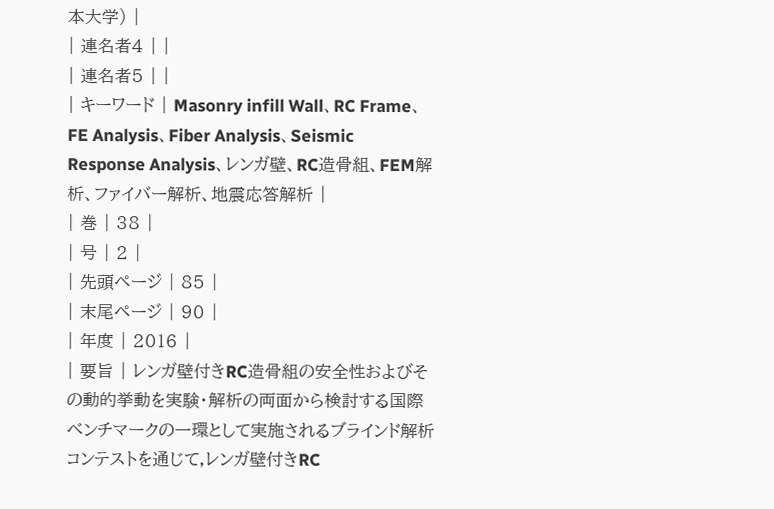本大学) |
| 連名者4 | |
| 連名者5 | |
| キーワード | Masonry infill Wall、RC Frame、FE Analysis、Fiber Analysis、Seismic Response Analysis、レンガ壁、RC造骨組、FEM解析、ファイバー解析、地震応答解析 |
| 巻 | 38 |
| 号 | 2 |
| 先頭ページ | 85 |
| 末尾ページ | 90 |
| 年度 | 2016 |
| 要旨 | レンガ壁付きRC造骨組の安全性およびその動的挙動を実験・解析の両面から検討する国際ベンチマークの一環として実施されるブラインド解析コンテストを通じて,レンガ壁付きRC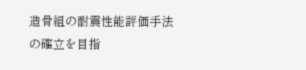造骨組の耐震性能評価手法の確立を目指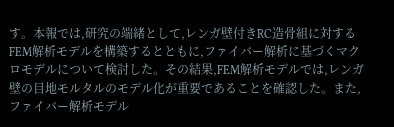す。本報では,研究の端緒として,レンガ壁付きRC造骨組に対するFEM解析モデルを構築するとともに,ファイバー解析に基づくマクロモデルについて検討した。その結果,FEM解析モデルでは,レンガ壁の目地モルタルのモデル化が重要であることを確認した。また,ファイバー解析モデル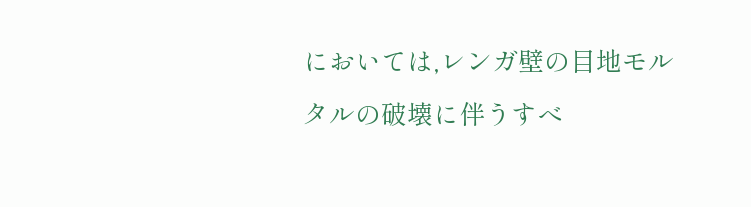においては,レンガ壁の目地モルタルの破壊に伴うすべ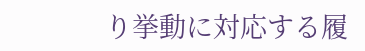り挙動に対応する履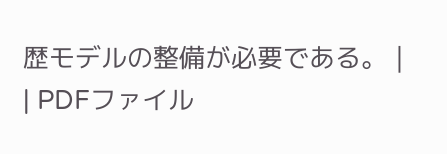歴モデルの整備が必要である。 |
| PDFファイル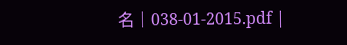名 | 038-01-2015.pdf |